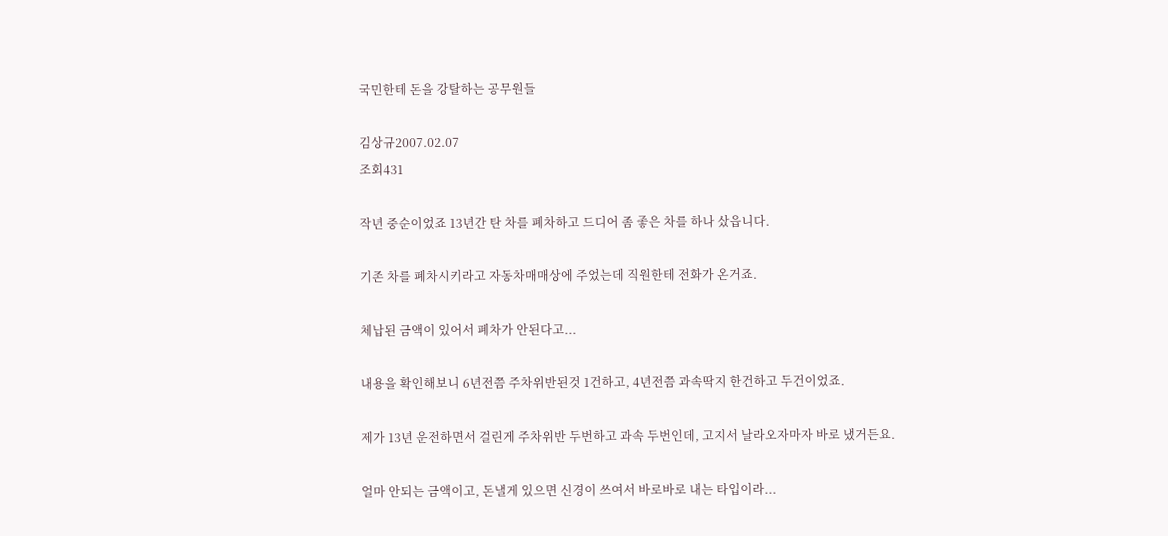국민한테 돈을 강탈하는 공무원들

김상규2007.02.07
조회431

작년 중순이었죠 13년간 탄 차를 폐차하고 드디어 좀 좋은 차를 하나 샀읍니다.

기존 차를 폐차시키라고 자동차매매상에 주었는데 직원한테 전화가 온거죠.

체납된 금액이 있어서 폐차가 안된다고...

내용을 확인해보니 6년전쯤 주차위반된것 1건하고, 4년전쯤 과속딱지 한건하고 두건이었죠.

제가 13년 운전하면서 걸린게 주차위반 두번하고 과속 두번인데, 고지서 날라오자마자 바로 냈거든요.

얼마 안되는 금액이고, 돈낼게 있으면 신경이 쓰여서 바로바로 내는 타입이라...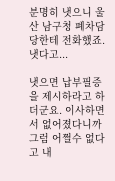분명히 냇으니 울산 남구청 폐차담당한테 전화했죠. 냇다고...

냇으면 납부필증을 제시하라고 하더군요. 이사하면서 없어졌다니까 그럼 어쩔수 없다고 내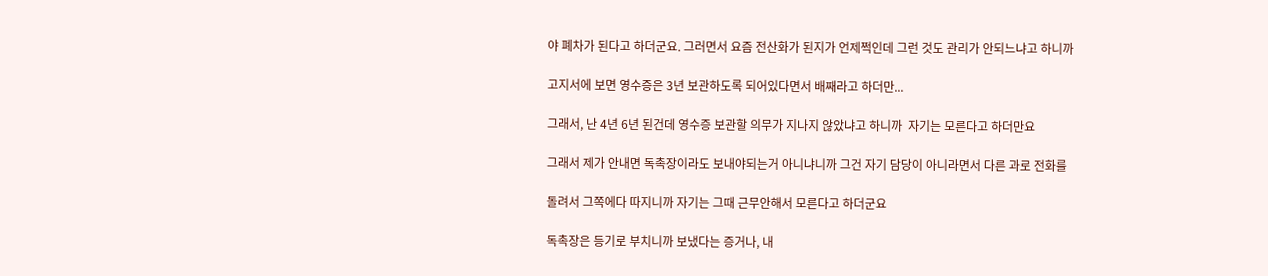야 폐차가 된다고 하더군요. 그러면서 요즘 전산화가 된지가 언제쩍인데 그런 것도 관리가 안되느냐고 하니까

고지서에 보면 영수증은 3년 보관하도록 되어있다면서 배째라고 하더만...

그래서, 난 4년 6년 된건데 영수증 보관할 의무가 지나지 않았냐고 하니까  자기는 모른다고 하더만요

그래서 제가 안내면 독촉장이라도 보내야되는거 아니냐니까 그건 자기 담당이 아니라면서 다른 과로 전화를

돌려서 그쪽에다 따지니까 자기는 그때 근무안해서 모른다고 하더군요

독촉장은 등기로 부치니까 보냈다는 증거나, 내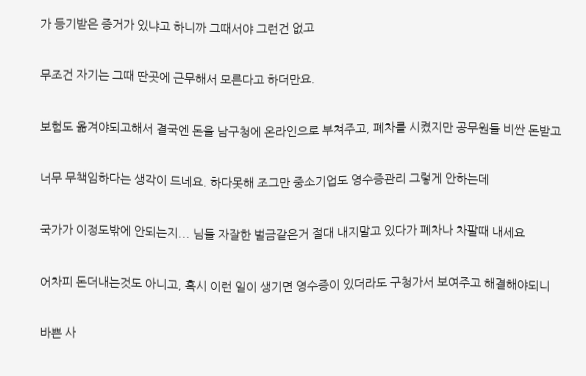가 등기받은 증거가 있냐고 하니까 그때서야 그런건 없고

무조건 자기는 그때 딴곳에 근무해서 모른다고 하더만요.

보험도 옮겨야되고해서 결국엔 돈을 남구청에 온라인으로 부쳐주고, 폐차를 시켰지만 공무원들 비싼 돈받고

너무 무책임하다는 생각이 드네요. 하다못해 조그만 중소기업도 영수증관리 그렇게 안하는데

국가가 이정도밖에 안되는지... 님들 자잘한 벌금같은거 절대 내지말고 있다가 폐차나 차팔때 내세요

어차피 돈더내는것도 아니고, 혹시 이런 일이 생기면 영수증이 있더라도 구청가서 보여주고 해결해야되니

바쁜 사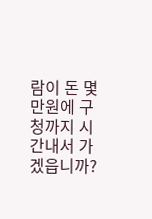람이 돈 몇만원에 구청까지 시간내서 가겠읍니까?